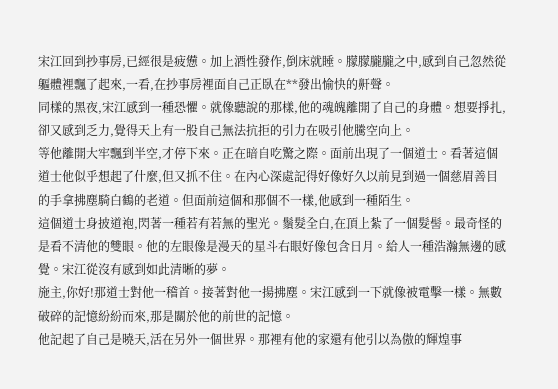宋江回到抄事房,已經很是疲憊。加上酒性發作,倒床就睡。朦朦朧朧之中,感到自己忽然從軀體裡飄了起來,一看,在抄事房裡面自己正臥在**發出愉快的鼾聲。
同樣的黑夜,宋江感到一種恐懼。就像聽說的那樣,他的魂魄離開了自己的身體。想要掙扎,卻又感到乏力,覺得天上有一股自己無法抗拒的引力在吸引他騰空向上。
等他離開大牢飄到半空,才停下來。正在暗自吃驚之際。面前出現了一個道士。看著這個道士他似乎想起了什麼,但又抓不住。在內心深處記得好像好久以前見到過一個慈眉善目的手拿拂塵騎白鶴的老道。但面前這個和那個不一樣,他感到一種陌生。
這個道士身披道袍,閃著一種若有若無的聖光。鬚髮全白,在頂上紮了一個髮髻。最奇怪的是看不清他的雙眼。他的左眼像是漫天的星斗右眼好像包含日月。給人一種浩瀚無邊的感覺。宋江從沒有感到如此清晰的夢。
施主,你好!那道士對他一稽首。接著對他一揚拂塵。宋江感到一下就像被電擊一樣。無數破碎的記憶紛紛而來,那是關於他的前世的記憶。
他記起了自己是曉天,活在另外一個世界。那裡有他的家還有他引以為傲的輝煌事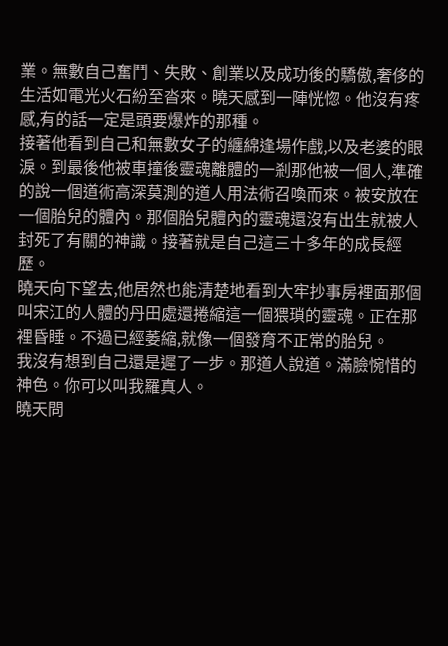業。無數自己奮鬥、失敗、創業以及成功後的驕傲,奢侈的生活如電光火石紛至沓來。曉天感到一陣恍惚。他沒有疼感,有的話一定是頭要爆炸的那種。
接著他看到自己和無數女子的纏綿逢場作戲,以及老婆的眼淚。到最後他被車撞後靈魂離體的一剎那他被一個人,準確的說一個道術高深莫測的道人用法術召喚而來。被安放在一個胎兒的體內。那個胎兒體內的靈魂還沒有出生就被人封死了有關的神識。接著就是自己這三十多年的成長經歷。
曉天向下望去,他居然也能清楚地看到大牢抄事房裡面那個叫宋江的人體的丹田處還捲縮這一個猥瑣的靈魂。正在那裡昏睡。不過已經萎縮,就像一個發育不正常的胎兒。
我沒有想到自己還是遲了一步。那道人說道。滿臉惋惜的神色。你可以叫我羅真人。
曉天問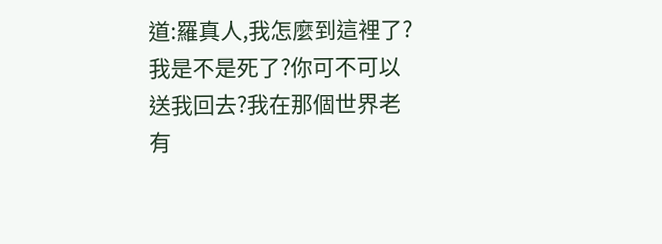道:羅真人,我怎麼到這裡了?我是不是死了?你可不可以送我回去?我在那個世界老有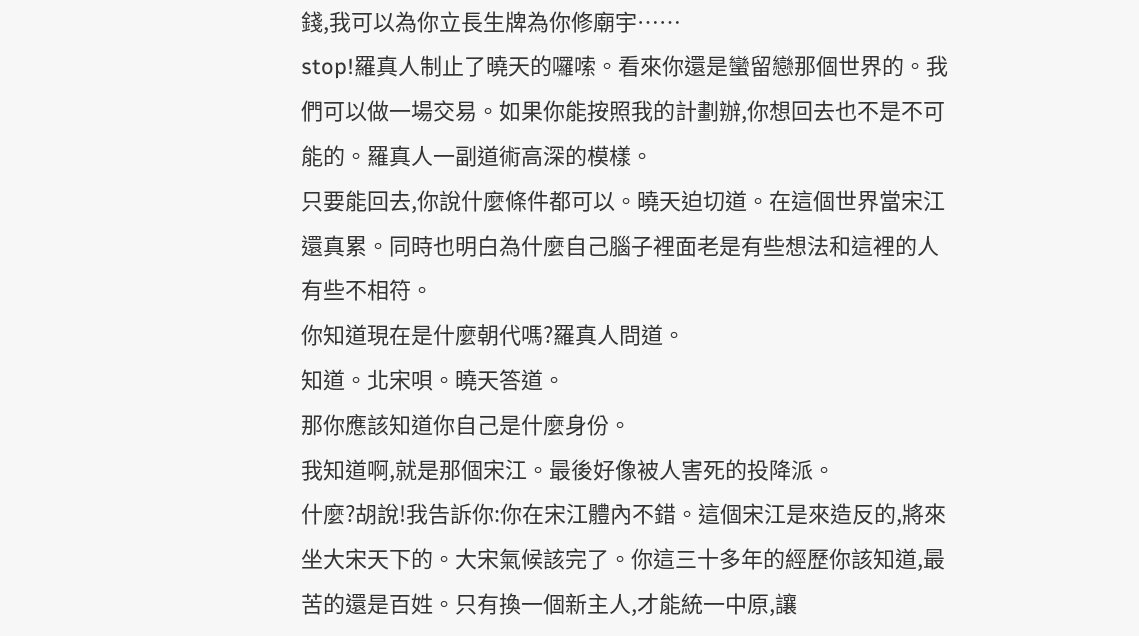錢,我可以為你立長生牌為你修廟宇……
stop!羅真人制止了曉天的囉嗦。看來你還是蠻留戀那個世界的。我們可以做一場交易。如果你能按照我的計劃辦,你想回去也不是不可能的。羅真人一副道術高深的模樣。
只要能回去,你說什麼條件都可以。曉天迫切道。在這個世界當宋江還真累。同時也明白為什麼自己腦子裡面老是有些想法和這裡的人有些不相符。
你知道現在是什麼朝代嗎?羅真人問道。
知道。北宋唄。曉天答道。
那你應該知道你自己是什麼身份。
我知道啊,就是那個宋江。最後好像被人害死的投降派。
什麼?胡說!我告訴你:你在宋江體內不錯。這個宋江是來造反的,將來坐大宋天下的。大宋氣候該完了。你這三十多年的經歷你該知道,最苦的還是百姓。只有換一個新主人,才能統一中原,讓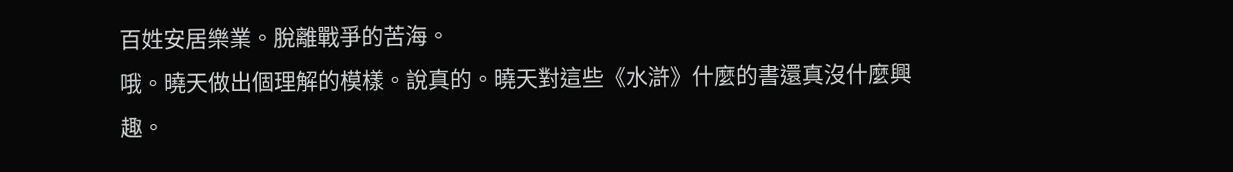百姓安居樂業。脫離戰爭的苦海。
哦。曉天做出個理解的模樣。說真的。曉天對這些《水滸》什麼的書還真沒什麼興趣。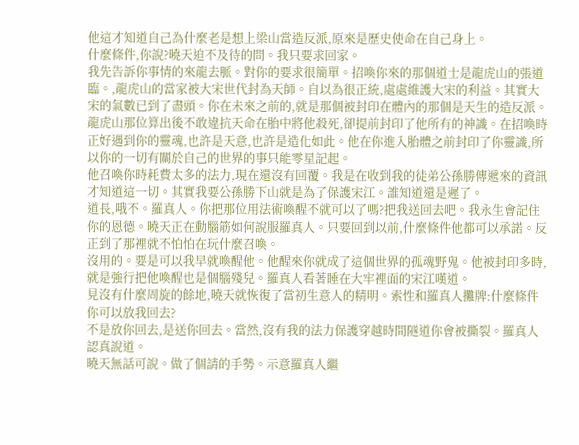他這才知道自己為什麼老是想上梁山當造反派,原來是歷史使命在自己身上。
什麼條件,你說?曉天迫不及待的問。我只要求回家。
我先告訴你事情的來龍去脈。對你的要求很簡單。招喚你來的那個道士是龍虎山的張道臨。,龍虎山的當家被大宋世代封為天師。自以為很正統,處處維護大宋的利益。其實大宋的氣數已到了盡頭。你在未來之前的,就是那個被封印在體內的那個是天生的造反派。龍虎山那位算出後不敢違抗天命在胎中將他殺死,卻提前封印了他所有的神識。在招喚時正好遇到你的靈魂,也許是天意,也許是造化如此。他在你進入胎體之前封印了你靈識,所以你的一切有關於自己的世界的事只能零星記起。
他召喚你時耗費太多的法力,現在還沒有回覆。我是在收到我的徒弟公孫勝傳遞來的資訊才知道這一切。其實我要公孫勝下山就是為了保護宋江。誰知道還是遲了。
道長,哦不。羅真人。你把那位用法術喚醒不就可以了嗎?把我送回去吧。我永生會記住你的恩德。曉天正在動腦筋如何說服羅真人。只要回到以前,什麼條件他都可以承諾。反正到了那裡就不怕怕在玩什麼召喚。
沒用的。要是可以我早就喚醒他。他醒來你就成了這個世界的孤魂野鬼。他被封印多時,就是強行把他喚醒也是個腦殘兒。羅真人看著睡在大牢裡面的宋江嘆道。
見沒有什麼周旋的餘地,曉天就恢復了當初生意人的精明。索性和羅真人攤牌:什麼條件你可以放我回去?
不是放你回去,是送你回去。當然,沒有我的法力保護穿越時間隧道你會被撕裂。羅真人認真說道。
曉天無話可說。做了個請的手勢。示意羅真人繼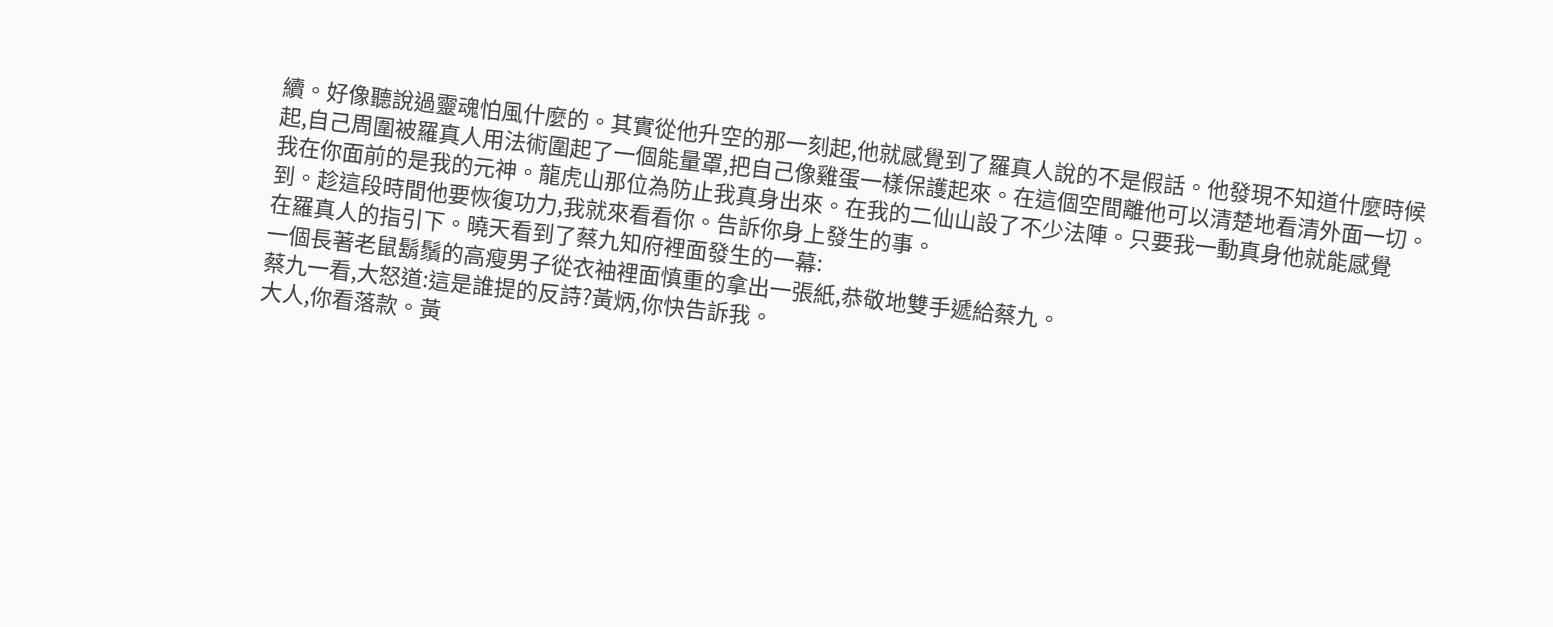續。好像聽說過靈魂怕風什麼的。其實從他升空的那一刻起,他就感覺到了羅真人說的不是假話。他發現不知道什麼時候起,自己周圍被羅真人用法術圍起了一個能量罩,把自己像雞蛋一樣保護起來。在這個空間離他可以清楚地看清外面一切。
我在你面前的是我的元神。龍虎山那位為防止我真身出來。在我的二仙山設了不少法陣。只要我一動真身他就能感覺到。趁這段時間他要恢復功力,我就來看看你。告訴你身上發生的事。
在羅真人的指引下。曉天看到了蔡九知府裡面發生的一幕:
一個長著老鼠鬍鬚的高瘦男子從衣袖裡面慎重的拿出一張紙,恭敬地雙手遞給蔡九。
蔡九一看,大怒道:這是誰提的反詩?黃炳,你快告訴我。
大人,你看落款。黃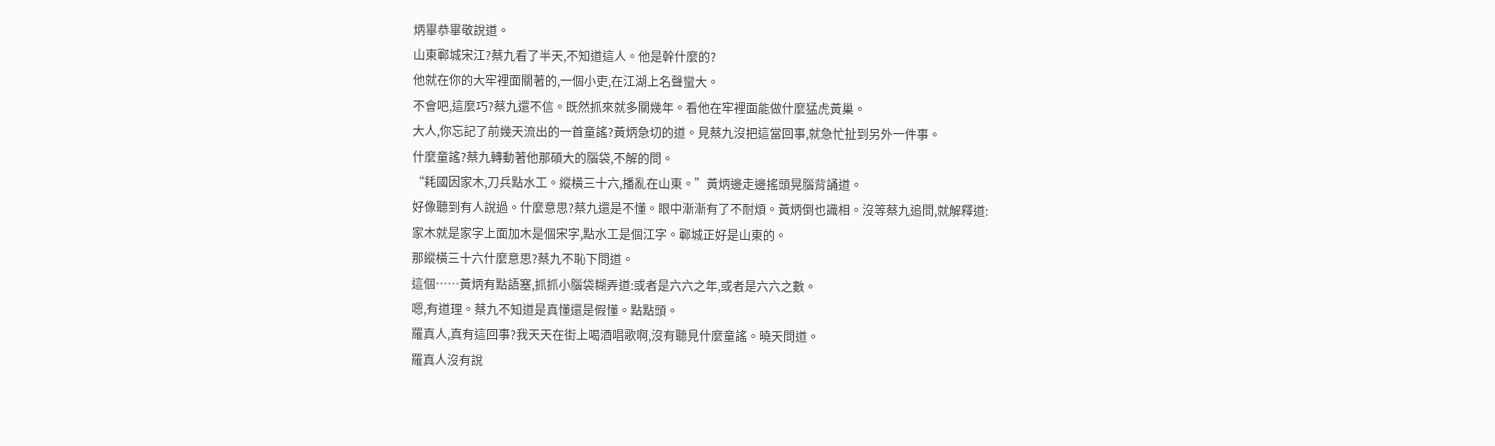炳畢恭畢敬說道。
山東鄆城宋江?蔡九看了半天,不知道這人。他是幹什麼的?
他就在你的大牢裡面關著的,一個小吏,在江湖上名聲蠻大。
不會吧,這麼巧?蔡九還不信。既然抓來就多關幾年。看他在牢裡面能做什麼猛虎黃巢。
大人,你忘記了前幾天流出的一首童謠?黃炳急切的道。見蔡九沒把這當回事,就急忙扯到另外一件事。
什麼童謠?蔡九轉動著他那碩大的腦袋,不解的問。
“耗國因家木,刀兵點水工。縱橫三十六,播亂在山東。”黃炳邊走邊搖頭晃腦背誦道。
好像聽到有人說過。什麼意思?蔡九還是不懂。眼中漸漸有了不耐煩。黃炳倒也識相。沒等蔡九追問,就解釋道:
家木就是家字上面加木是個宋字,點水工是個江字。鄆城正好是山東的。
那縱橫三十六什麼意思?蔡九不恥下問道。
這個……黃炳有點語塞,抓抓小腦袋糊弄道:或者是六六之年,或者是六六之數。
嗯,有道理。蔡九不知道是真懂還是假懂。點點頭。
羅真人,真有這回事?我天天在街上喝酒唱歌啊,沒有聽見什麼童謠。曉天問道。
羅真人沒有說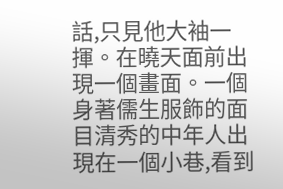話,只見他大袖一揮。在曉天面前出現一個畫面。一個身著儒生服飾的面目清秀的中年人出現在一個小巷,看到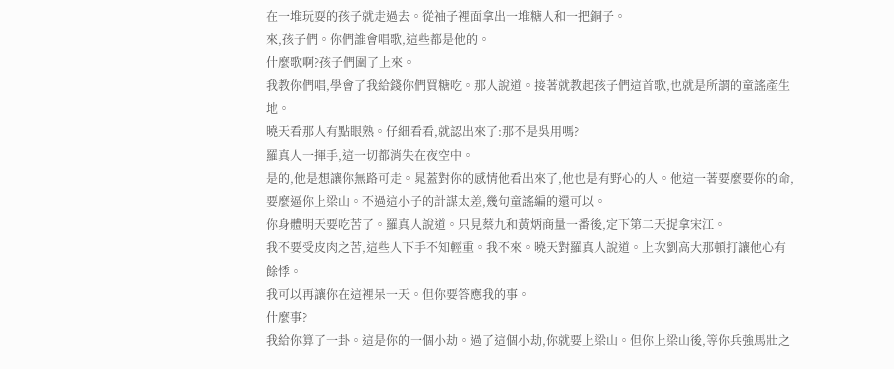在一堆玩耍的孩子就走過去。從袖子裡面拿出一堆糖人和一把銅子。
來,孩子們。你們誰會唱歌,這些都是他的。
什麼歌啊?孩子們圍了上來。
我教你們唱,學會了我給錢你們買糖吃。那人說道。接著就教起孩子們這首歌,也就是所謂的童謠產生地。
曉天看那人有點眼熟。仔細看看,就認出來了:那不是吳用嗎?
羅真人一揮手,這一切都消失在夜空中。
是的,他是想讓你無路可走。晁蓋對你的感情他看出來了,他也是有野心的人。他這一著要麼要你的命,要麼逼你上梁山。不過這小子的計謀太差,幾句童謠編的還可以。
你身體明天要吃苦了。羅真人說道。只見蔡九和黃炳商量一番後,定下第二天捉拿宋江。
我不要受皮肉之苦,這些人下手不知輕重。我不來。曉天對羅真人說道。上次劉高大那頓打讓他心有餘悸。
我可以再讓你在這裡呆一天。但你要答應我的事。
什麼事?
我給你算了一卦。這是你的一個小劫。過了這個小劫,你就要上梁山。但你上梁山後,等你兵強馬壯之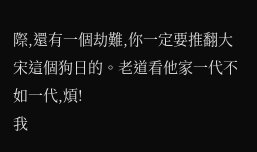際,還有一個劫難,你一定要推翻大宋這個狗日的。老道看他家一代不如一代,煩!
我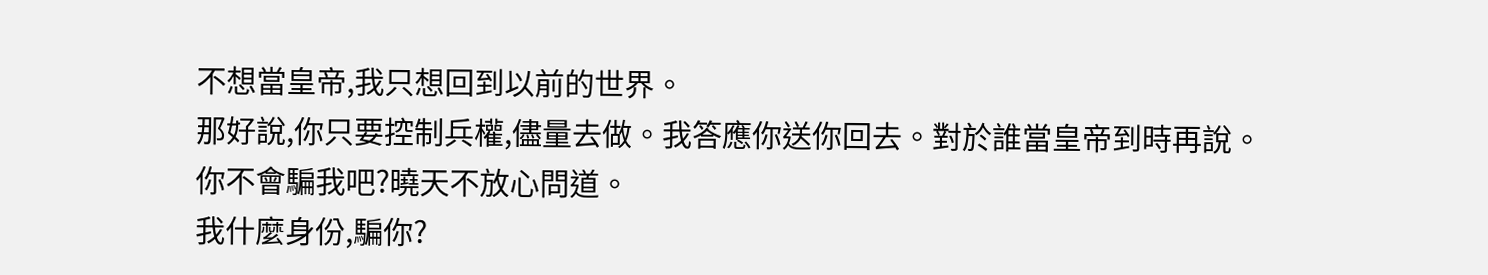不想當皇帝,我只想回到以前的世界。
那好說,你只要控制兵權,儘量去做。我答應你送你回去。對於誰當皇帝到時再說。
你不會騙我吧?曉天不放心問道。
我什麼身份,騙你?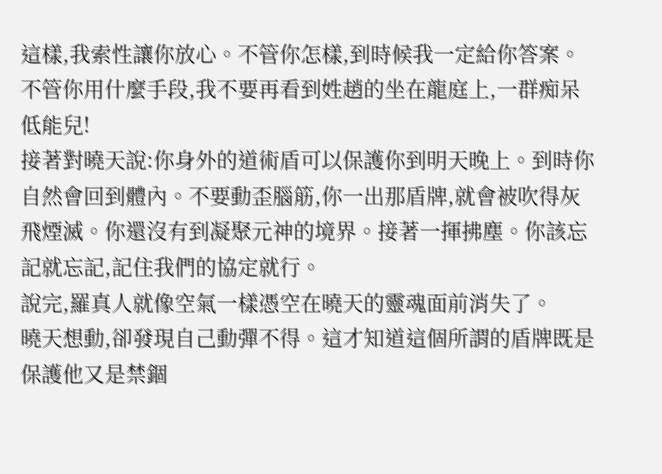這樣,我索性讓你放心。不管你怎樣,到時候我一定給你答案。不管你用什麼手段,我不要再看到姓趙的坐在龍庭上,一群痴呆低能兒!
接著對曉天說:你身外的道術盾可以保護你到明天晚上。到時你自然會回到體內。不要動歪腦筋,你一出那盾牌,就會被吹得灰飛煙滅。你還沒有到凝聚元神的境界。接著一揮拂塵。你該忘記就忘記,記住我們的協定就行。
說完,羅真人就像空氣一樣憑空在曉天的靈魂面前消失了。
曉天想動,卻發現自己動彈不得。這才知道這個所謂的盾牌既是保護他又是禁錮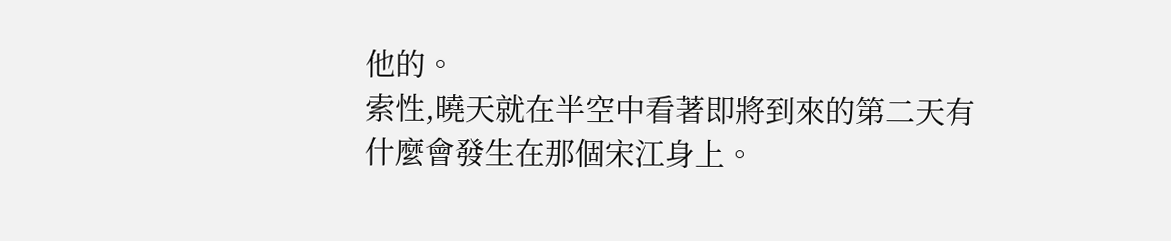他的。
索性,曉天就在半空中看著即將到來的第二天有什麼會發生在那個宋江身上。